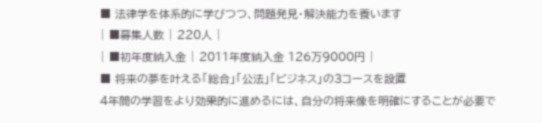■ 法律学を体系的に学びつつ、問題発見・解決能力を養います
| ■募集人数 | 220人 |
| ■初年度納入金 | 2011年度納入金 126万9000円 |
■ 将来の夢を叶える「総合」「公法」「ビジネス」の3コースを設置
4年間の学習をより効果的に進めるには、自分の将来像を明確にすることが必要で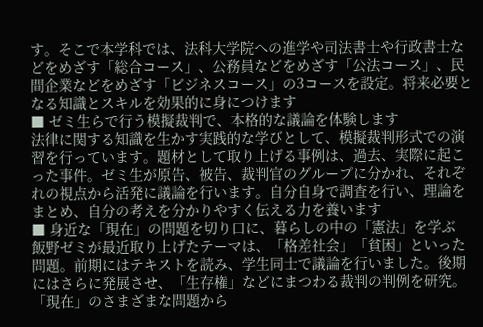す。そこで本学科では、法科大学院への進学や司法書士や行政書士などをめざす「総合コース」、公務員などをめざす「公法コース」、民間企業などをめざす「ビジネスコース」の3コースを設定。将来必要となる知識とスキルを効果的に身につけます
■ ゼミ生らで行う模擬裁判で、本格的な議論を体験します
法律に関する知識を生かす実践的な学びとして、模擬裁判形式での演習を行っています。題材として取り上げる事例は、過去、実際に起こった事件。ゼミ生が原告、被告、裁判官のグループに分かれ、それぞれの視点から活発に議論を行います。自分自身で調査を行い、理論をまとめ、自分の考えを分かりやすく伝える力を養います
■ 身近な「現在」の問題を切り口に、暮らしの中の「憲法」を学ぶ
飯野ゼミが最近取り上げたテーマは、「格差社会」「貧困」といった問題。前期にはテキストを読み、学生同士で議論を行いました。後期にはさらに発展させ、「生存権」などにまつわる裁判の判例を研究。「現在」のさまざまな問題から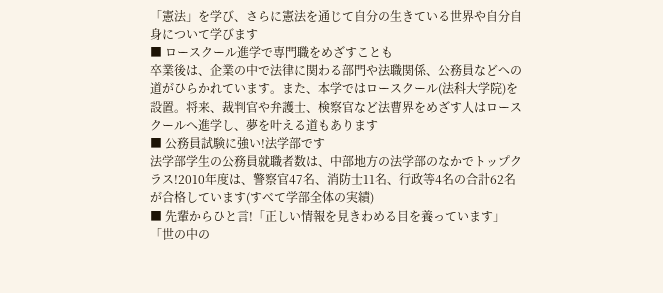「憲法」を学び、さらに憲法を通じて自分の生きている世界や自分自身について学びます
■ ロースクール進学で専門職をめざすことも
卒業後は、企業の中で法律に関わる部門や法職関係、公務員などへの道がひらかれています。また、本学ではロースクール(法科大学院)を設置。将来、裁判官や弁護士、検察官など法曹界をめざす人はロースクールへ進学し、夢を叶える道もあります
■ 公務員試験に強い!法学部です
法学部学生の公務員就職者数は、中部地方の法学部のなかでトップクラス!2010年度は、警察官47名、消防士11名、行政等4名の合計62名が合格しています(すべて学部全体の実績)
■ 先輩からひと言!「正しい情報を見きわめる目を養っています」
「世の中の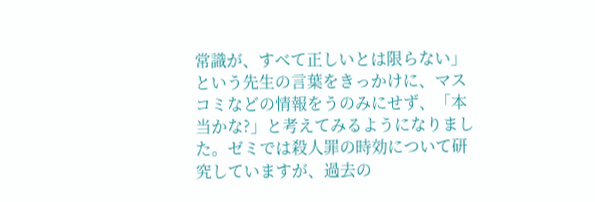常識が、すべて正しいとは限らない」という先生の言葉をきっかけに、マスコミなどの情報をうのみにせず、「本当かな?」と考えてみるようになりました。ゼミでは殺人罪の時効について研究していますが、過去の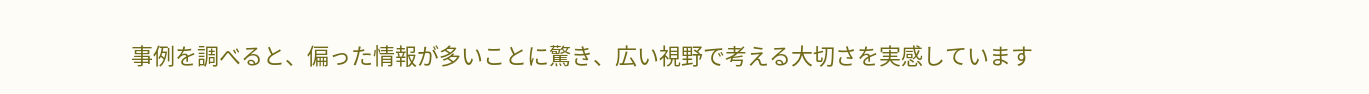事例を調べると、偏った情報が多いことに驚き、広い視野で考える大切さを実感しています